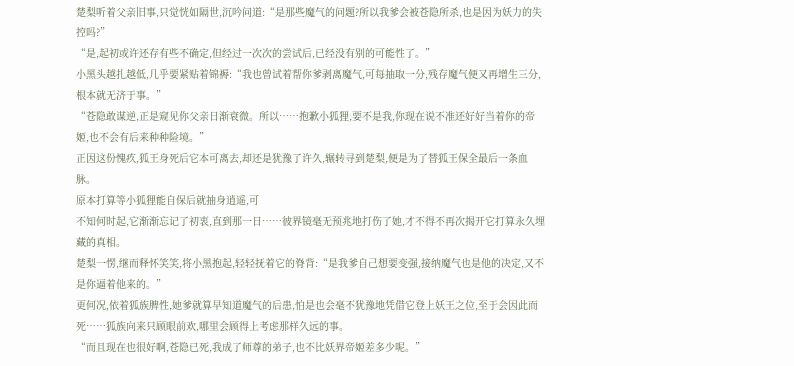楚梨听着父亲旧事,只觉恍如隔世,沉吟问道:“是那些魔气的问题?所以我爹会被苍隐所杀,也是因为妖力的失控吗?”
“是,起初或许还存有些不确定,但经过一次次的尝试后,已经没有别的可能性了。”
小黑头越扎越低,几乎要紧贴着锦褥:“我也曾试着帮你爹剥离魔气,可每抽取一分,残存魔气便又再增生三分,根本就无济于事。”
“苍隐敢谋逆,正是窥见你父亲日渐衰微。所以……抱歉小狐狸,要不是我,你现在说不准还好好当着你的帝姬,也不会有后来种种险境。”
正因这份愧疚,狐王身死后它本可离去,却还是犹豫了许久,辗转寻到楚梨,便是为了替狐王保全最后一条血脉。
原本打算等小狐狸能自保后就抽身逍遥,可
不知何时起,它渐渐忘记了初衷,直到那一日……彼界镜毫无预兆地打伤了她,才不得不再次揭开它打算永久埋藏的真相。
楚梨一愣,继而释怀笑笑,将小黑抱起,轻轻抚着它的脊背:“是我爹自己想要变强,接纳魔气也是他的决定,又不是你逼着他来的。”
更何况,依着狐族脾性,她爹就算早知道魔气的后患,怕是也会毫不犹豫地凭借它登上妖王之位,至于会因此而死……狐族向来只顾眼前欢,哪里会顾得上考虑那样久远的事。
“而且现在也很好啊,苍隐已死,我成了师尊的弟子,也不比妖界帝姬差多少呢。”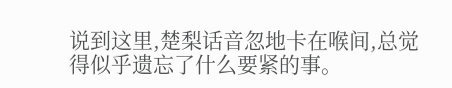说到这里,楚梨话音忽地卡在喉间,总觉得似乎遗忘了什么要紧的事。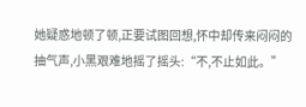她疑惑地顿了顿,正要试图回想,怀中却传来闷闷的抽气声,小黑艰难地摇了摇头:“不,不止如此。”